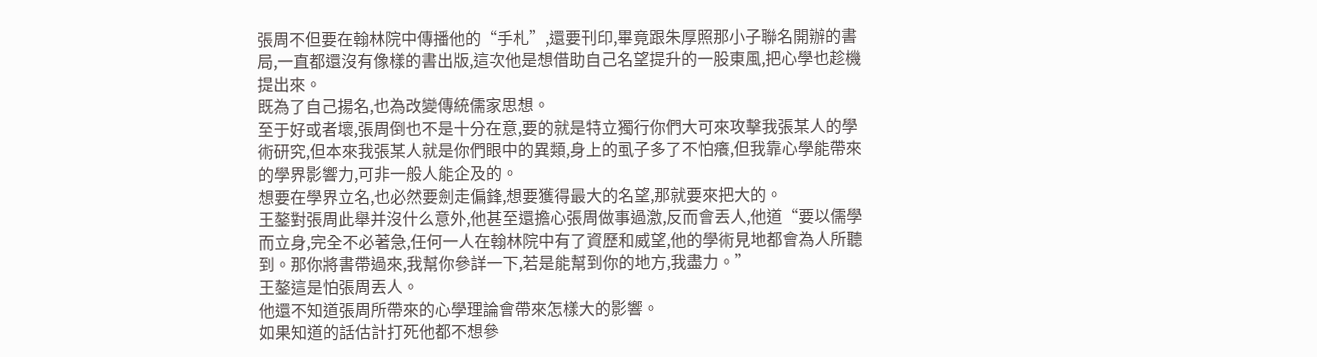張周不但要在翰林院中傳播他的“手札”,還要刊印,畢竟跟朱厚照那小子聯名開辦的書局,一直都還沒有像樣的書出版,這次他是想借助自己名望提升的一股東風,把心學也趁機提出來。
既為了自己揚名,也為改變傳統儒家思想。
至于好或者壞,張周倒也不是十分在意,要的就是特立獨行你們大可來攻擊我張某人的學術研究,但本來我張某人就是你們眼中的異類,身上的虱子多了不怕癢,但我靠心學能帶來的學界影響力,可非一般人能企及的。
想要在學界立名,也必然要劍走偏鋒,想要獲得最大的名望,那就要來把大的。
王鏊對張周此舉并沒什么意外,他甚至還擔心張周做事過激,反而會丟人,他道“要以儒學而立身,完全不必著急,任何一人在翰林院中有了資歷和威望,他的學術見地都會為人所聽到。那你將書帶過來,我幫你參詳一下,若是能幫到你的地方,我盡力。”
王鏊這是怕張周丟人。
他還不知道張周所帶來的心學理論會帶來怎樣大的影響。
如果知道的話估計打死他都不想參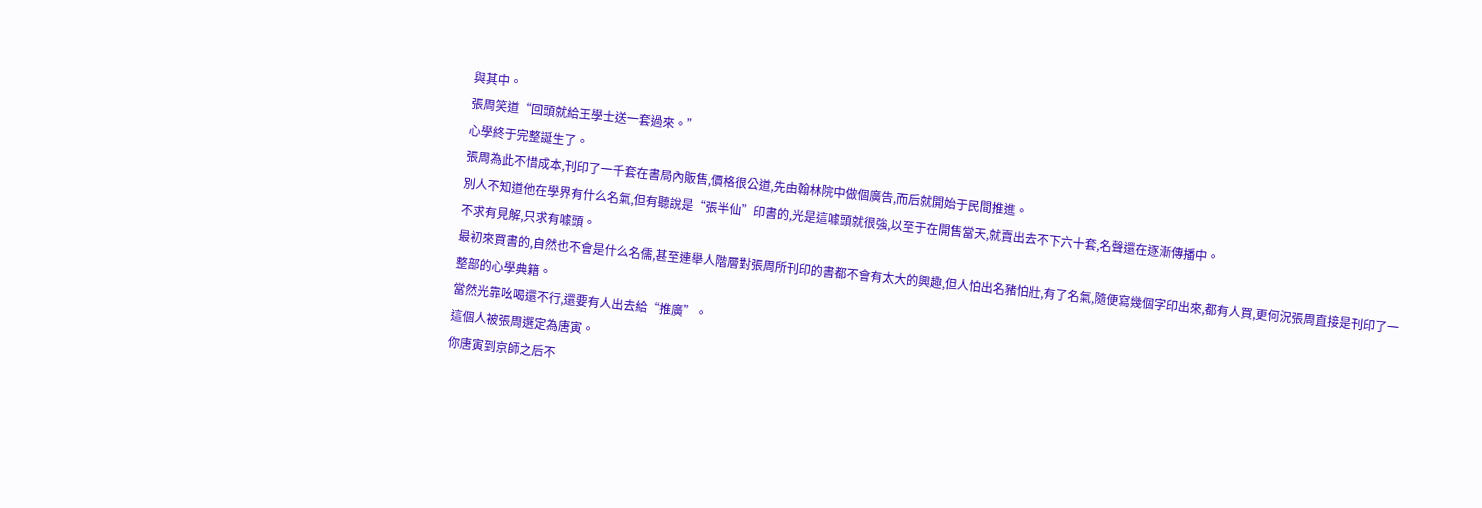與其中。
張周笑道“回頭就給王學士送一套過來。”
心學終于完整誕生了。
張周為此不惜成本,刊印了一千套在書局內販售,價格很公道,先由翰林院中做個廣告,而后就開始于民間推進。
別人不知道他在學界有什么名氣,但有聽說是“張半仙”印書的,光是這噱頭就很強,以至于在開售當天,就賣出去不下六十套,名聲還在逐漸傳播中。
不求有見解,只求有噱頭。
最初來買書的,自然也不會是什么名儒,甚至連舉人階層對張周所刊印的書都不會有太大的興趣,但人怕出名豬怕壯,有了名氣,隨便寫幾個字印出來,都有人買,更何況張周直接是刊印了一整部的心學典籍。
當然光靠吆喝還不行,還要有人出去給“推廣”。
這個人被張周選定為唐寅。
你唐寅到京師之后不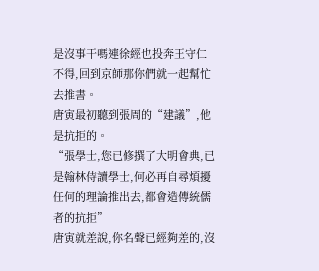是沒事干嗎連徐經也投奔王守仁不得,回到京師那你們就一起幫忙去推書。
唐寅最初聽到張周的“建議”,他是抗拒的。
“張學士,您已修撰了大明會典,已是翰林侍讀學士,何必再自尋煩擾任何的理論推出去,都會造傳統儒者的抗拒”
唐寅就差說,你名聲已經夠差的,沒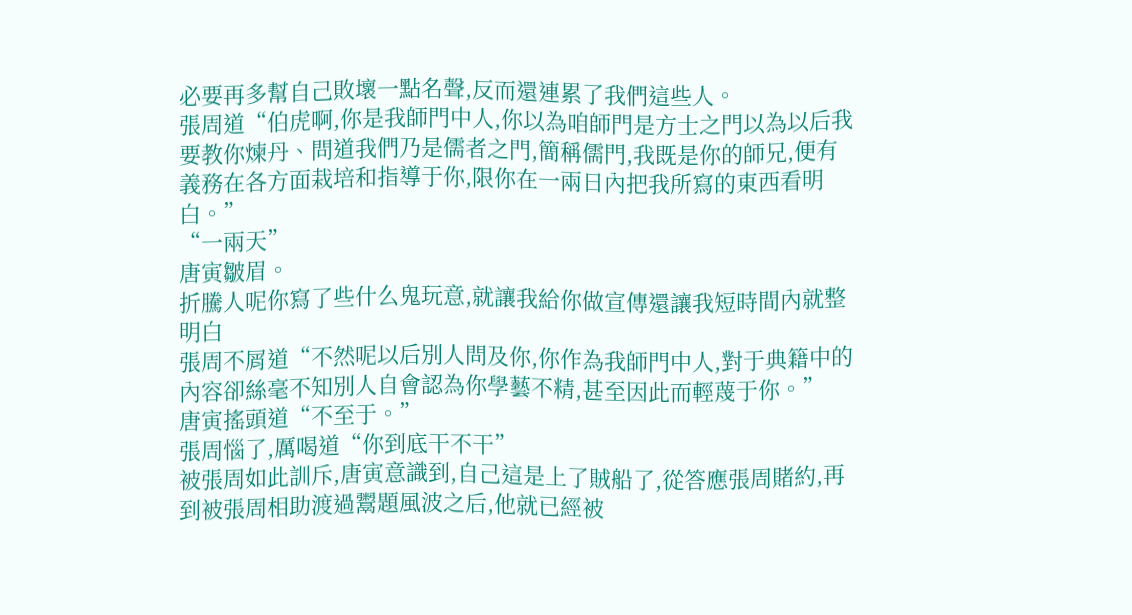必要再多幫自己敗壞一點名聲,反而還連累了我們這些人。
張周道“伯虎啊,你是我師門中人,你以為咱師門是方士之門以為以后我要教你煉丹、問道我們乃是儒者之門,簡稱儒門,我既是你的師兄,便有義務在各方面栽培和指導于你,限你在一兩日內把我所寫的東西看明白。”
“一兩天”
唐寅皺眉。
折騰人呢你寫了些什么鬼玩意,就讓我給你做宣傳還讓我短時間內就整明白
張周不屑道“不然呢以后別人問及你,你作為我師門中人,對于典籍中的內容卻絲毫不知別人自會認為你學藝不精,甚至因此而輕蔑于你。”
唐寅搖頭道“不至于。”
張周惱了,厲喝道“你到底干不干”
被張周如此訓斥,唐寅意識到,自己這是上了賊船了,從答應張周賭約,再到被張周相助渡過鬻題風波之后,他就已經被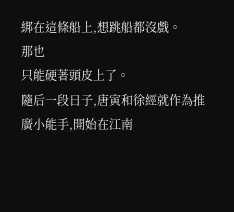綁在這條船上,想跳船都沒戲。
那也
只能硬著頭皮上了。
隨后一段日子,唐寅和徐經就作為推廣小能手,開始在江南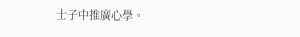士子中推廣心學。